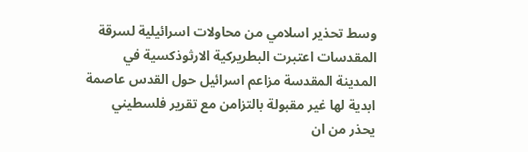وسط تحذير اسلامي من محاولات اسرائيلية لسرقة المقدسات اعتبرت البطريركية الارثوذكسية في المدينة المقدسة مزاعم اسرائيل حول القدس عاصمة ابدية لها غير مقبولة بالتزامن مع تقرير فلسطيني يحذر من ان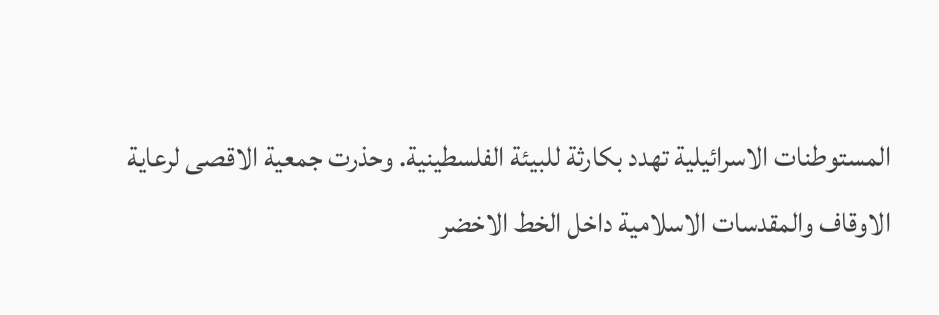المستوطنات الاسرائيلية تهدد بكارثة للبيئة الفلسطينية. وحذرت جمعية الاقصى لرعاية الاوقاف والمقدسات الاسلامية داخل الخط الاخضر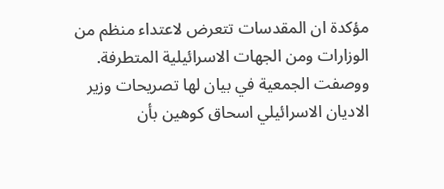مؤكدة ان المقدسات تتعرض لاعتداء منظم من الوزارات ومن الجهات الاسرائيلية المتطرفة. ووصفت الجمعية في بيان لها تصريحات وزير الاديان الاسرائيلي اسحاق كوهين بأن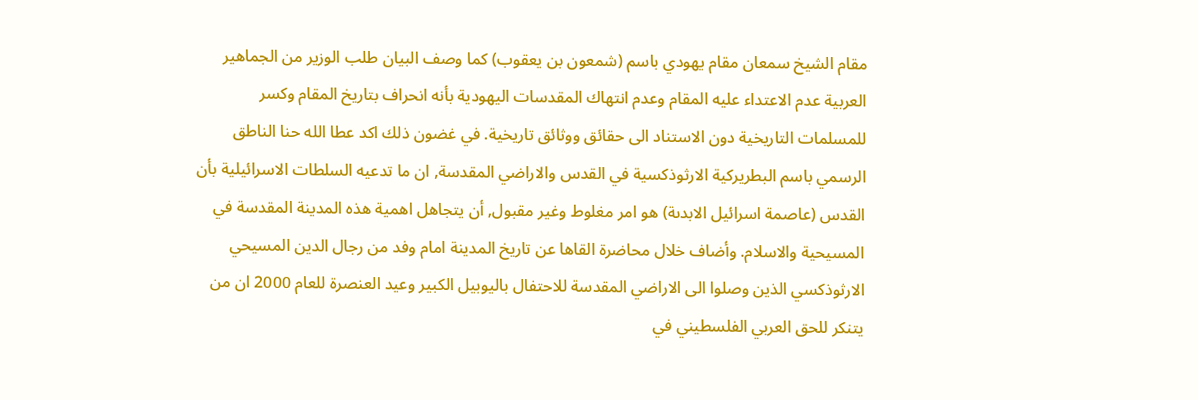مقام الشيخ سمعان مقام يهودي باسم (شمعون بن يعقوب) كما وصف البيان طلب الوزير من الجماهير العربية عدم الاعتداء عليه المقام وعدم انتهاك المقدسات اليهودية بأنه انحراف بتاريخ المقام وكسر للمسلمات التاريخية دون الاستناد الى حقائق ووثائق تاريخية. في غضون ذلك اكد عطا الله حنا الناطق الرسمي باسم البطريركية الارثوذكسية في القدس والاراضي المقدسة, ان ما تدعيه السلطات الاسرائيلية بأن القدس (عاصمة اسرائيل الابدىة) هو امر مغلوط وغير مقبول, أن يتجاهل اهمية هذه المدينة المقدسة في المسيحية والاسلام. وأضاف خلال محاضرة القاها عن تاريخ المدينة امام وفد من رجال الدين المسيحي الارثوذكسي الذين وصلوا الى الاراضي المقدسة للاحتفال باليوبيل الكبير وعيد العنصرة للعام 2000 ان من يتنكر للحق العربي الفلسطيني في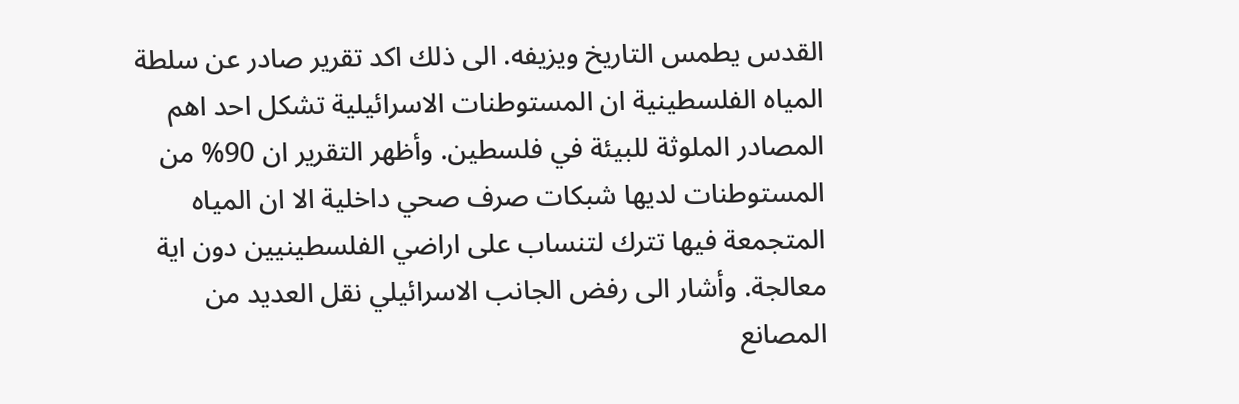القدس يطمس التاريخ ويزيفه. الى ذلك اكد تقرير صادر عن سلطة المياه الفلسطينية ان المستوطنات الاسرائيلية تشكل احد اهم المصادر الملوثة للبيئة في فلسطين. وأظهر التقرير ان 90% من المستوطنات لديها شبكات صرف صحي داخلية الا ان المياه المتجمعة فيها تترك لتنساب على اراضي الفلسطينيين دون اية معالجة. وأشار الى رفض الجانب الاسرائيلي نقل العديد من المصانع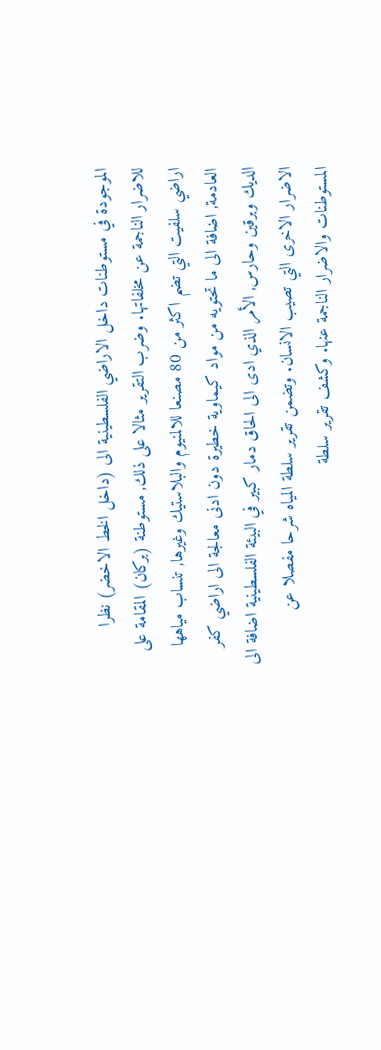الموجودة في مستوطنات داخل الاراضي الفلسطينية الى (داخل الخط الاخضر) نظرا للاضرار الناجمة عن مخلفاتها. وضرب التقرير مثالا على ذلك, مستوطنة (بركان) المقامة على اراضي سلفيت التي تضم اكثر من 80 مصنعا للالمنيوم والبلاستيك وغيرها, تنساب مياهها العادمة, اضافة الى ما تحتويه من مواد كيماوية خطيرة دون ادنى معالجة الى اراضي كفر الديك وبرقين وحارس, الأمر الذي ادى الى الحاق دمار كبير في البيئة الفلسطينية اضافة الى الاضرار الاخرى التي تصيب الانسان. وتضمن تقرير سلطة المياه شرحا مفصلا عن المستوطنات والاضرار الناجمة عنها. وكشف تقرير سلطة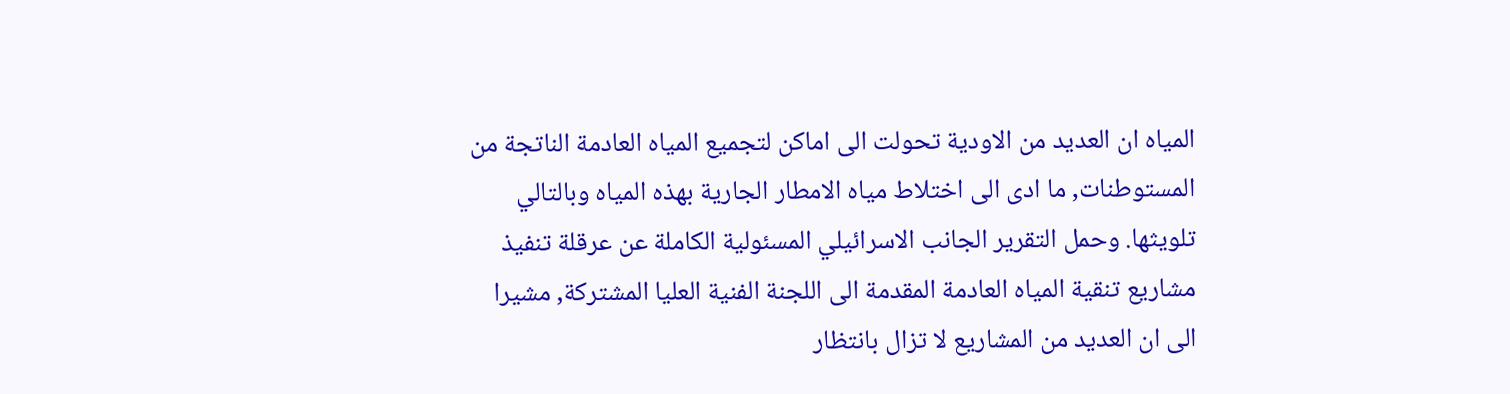المياه ان العديد من الاودية تحولت الى اماكن لتجميع المياه العادمة الناتجة من المستوطنات, ما ادى الى اختلاط مياه الامطار الجارية بهذه المياه وبالتالي تلويثها. وحمل التقرير الجانب الاسرائيلي المسئولية الكاملة عن عرقلة تنفيذ مشاريع تنقية المياه العادمة المقدمة الى اللجنة الفنية العليا المشتركة, مشيرا الى ان العديد من المشاريع لا تزال بانتظار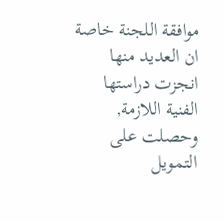موافقة اللجنة خاصة ان العديد منها انجزت دراستها الفنية اللازمة, وحصلت على التمويل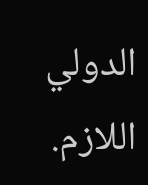الدولي اللازم.